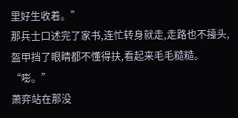里好生收着。”
那兵士口述完了家书,连忙转身就走,走路也不擡头,盔甲挡了眼睛都不懂得扶,看起来毛毛糙糙。“嘭。”
萧弈站在那没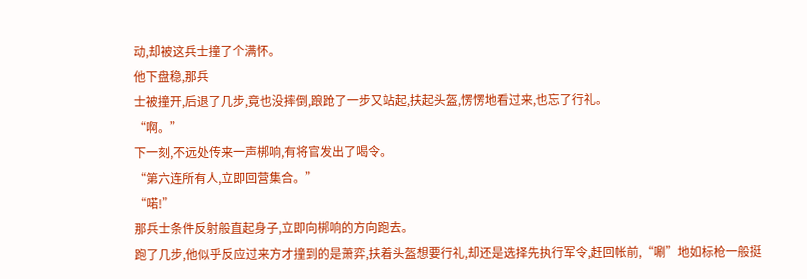动,却被这兵士撞了个满怀。
他下盘稳,那兵
士被撞开,后退了几步,竟也没摔倒,踉跄了一步又站起,扶起头盔,愣愣地看过来,也忘了行礼。
“啊。”
下一刻,不远处传来一声梆响,有将官发出了喝令。
“第六连所有人,立即回营集合。”
“喏!”
那兵士条件反射般直起身子,立即向梆响的方向跑去。
跑了几步,他似乎反应过来方才撞到的是萧弈,扶着头盔想要行礼,却还是选择先执行军令,赶回帐前,“唰”地如标枪一般挺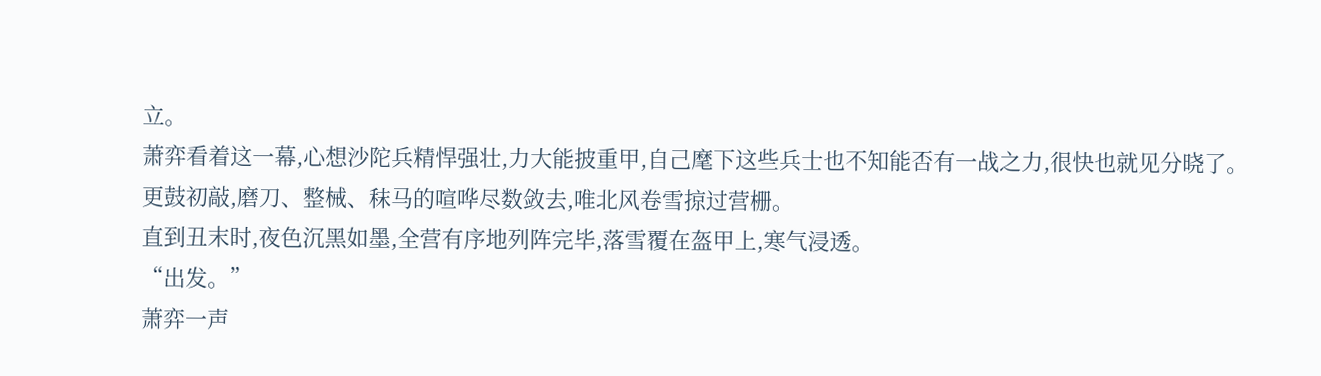立。
萧弈看着这一幕,心想沙陀兵精悍强壮,力大能披重甲,自己麾下这些兵士也不知能否有一战之力,很快也就见分晓了。
更鼓初敲,磨刀、整械、秣马的喧哗尽数敛去,唯北风卷雪掠过营栅。
直到丑末时,夜色沉黑如墨,全营有序地列阵完毕,落雪覆在盔甲上,寒气浸透。
“出发。”
萧弈一声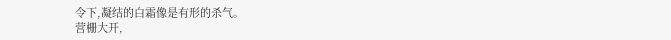令下,凝结的白霜像是有形的杀气。
营栅大开,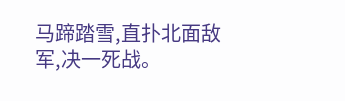马蹄踏雪,直扑北面敌军,决一死战。